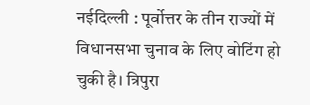नईदिल्ली : पूर्वोत्तर के तीन राज्यों में विधानसभा चुनाव के लिए वोटिंग हो चुकी है। त्रिपुरा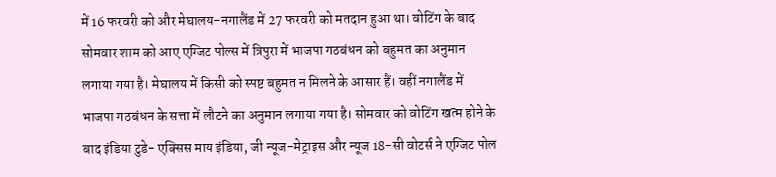में 16 फरवरी को और मेघालय-नगालैंड में 27 फरवरी को मतदान हुआ था। वोटिंग के बाद सोमवार शाम को आए एग्जिट पोल्स में त्रिपुरा में भाजपा गठबंधन को बहुमत का अनुमान लगाया गया है। मेघालय में किसी को स्पष्ट बहुमत न मिलने के आसार हैं। वहीं नगालैंड में भाजपा गठबंधन के सत्ता में लौटने का अनुमान लगाया गया है। सोमवार को वोटिंग खत्म होने के बाद इंडिया टुडे- एक्सिस माय इंडिया, जी न्यूज-मेट्राइस और न्यूज 18-सी वोटर्स ने एग्जिट पोल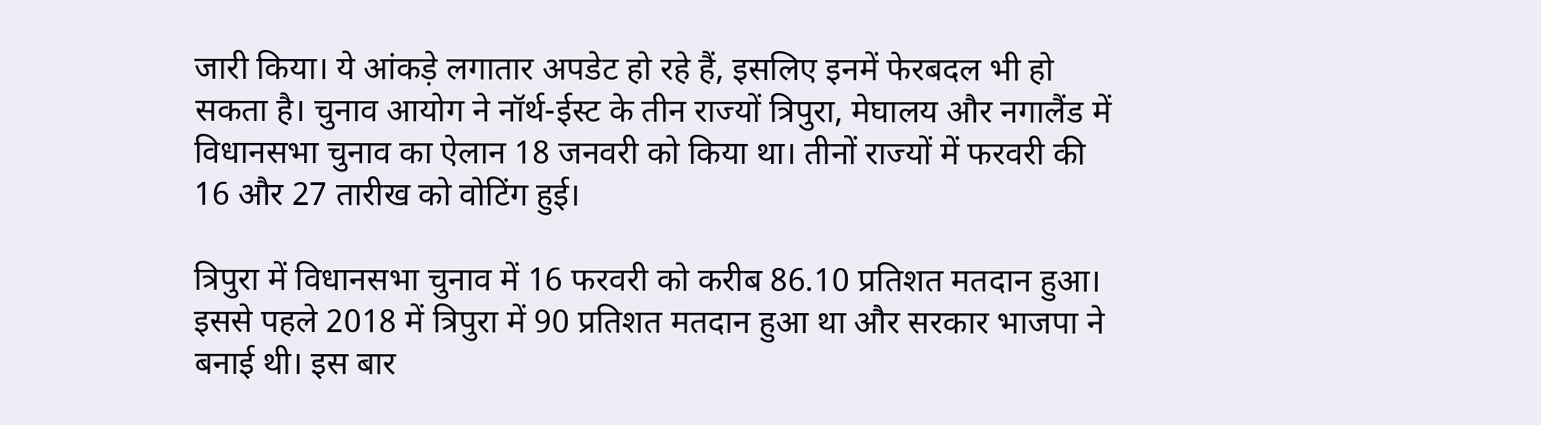जारी किया। ये आंकड़े लगातार अपडेट हो रहे हैं, इसलिए इनमें फेरबदल भी हो सकता है। चुनाव आयोग ने नॉर्थ-ईस्ट के तीन राज्यों त्रिपुरा, मेघालय और नगालैंड में विधानसभा चुनाव का ऐलान 18 जनवरी को किया था। तीनों राज्यों में फरवरी की 16 और 27 तारीख को वोटिंग हुई।

त्रिपुरा में विधानसभा चुनाव में 16 फरवरी को करीब 86.10 प्रतिशत मतदान हुआ। इससे पहले 2018 में त्रिपुरा में 90 प्रतिशत मतदान हुआ था और सरकार भाजपा ने बनाई थी। इस बार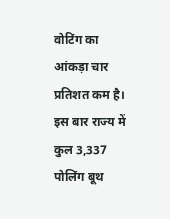वोटिंग का आंकड़ा चार प्रतिशत कम है। इस बार राज्य में कुल 3,337 पोलिंग बूथ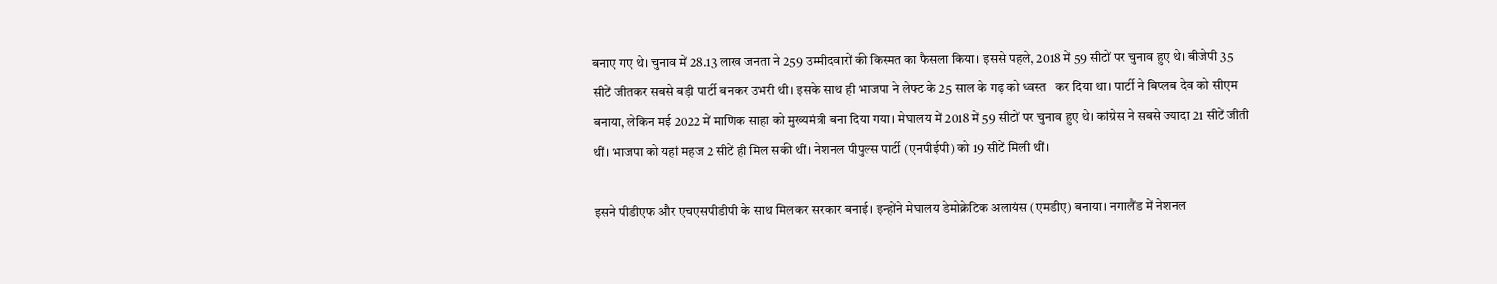बनाए गए थे। चुनाव में 28.13 लाख जनता ने 259 उम्मीदवारों की किस्मत का फैसला किया। इससे पहले, 2018 में 59 सीटों पर चुनाव हुए थे। बीजेपी 35 सीटें जीतकर सबसे बड़ी पार्टी बनकर उभरी थी। इसके साथ ही भाजपा ने लेफ्ट के 25 साल के गढ़ को ध्वस्त   कर दिया था। पार्टी ने बिप्लब देव को सीएम बनाया, लेकिन मई 2022 में माणिक साहा को मुख्यमंत्री बना दिया गया। मेघालय में 2018 में 59 सीटों पर चुनाव हुए थे। कांग्रेस ने सबसे ज्यादा 21 सीटें जीती थीं। भाजपा को यहां महज 2 सीटें ही मिल सकी थीं। नेशनल पीपुल्स पार्टी (एनपीईपी) को 19 सीटें मिली थीं।

इसने पीडीएफ और एचएसपीडीपी के साथ मिलकर सरकार बनाई। इन्होंने मेघालय डेमोक्रेटिक अलायंस (एमडीए) बनाया। नगालैंड में नेशनल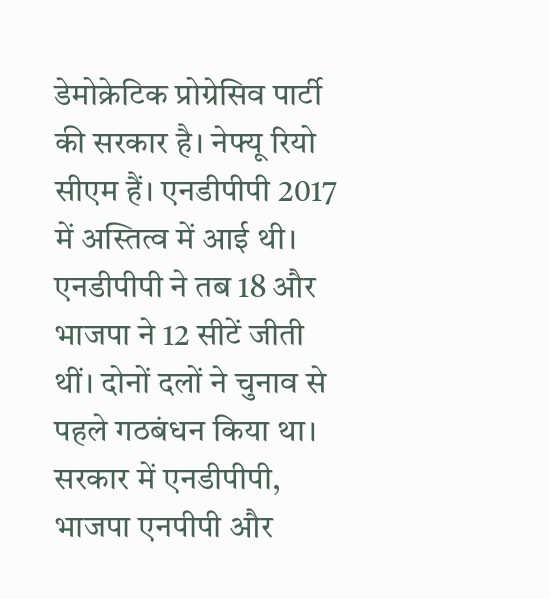डेमोक्रेटिक प्रोग्रेसिव पार्टी की सरकार है। नेफ्यू रियो सीएम हैं। एनडीपीपी 2017 में अस्तित्व में आई थी। एनडीपीपी ने तब 18 और भाजपा ने 12 सीटें जीती थीं। दोनों दलों ने चुनाव से पहले गठबंधन किया था। सरकार में एनडीपीपी, भाजपा एनपीपी और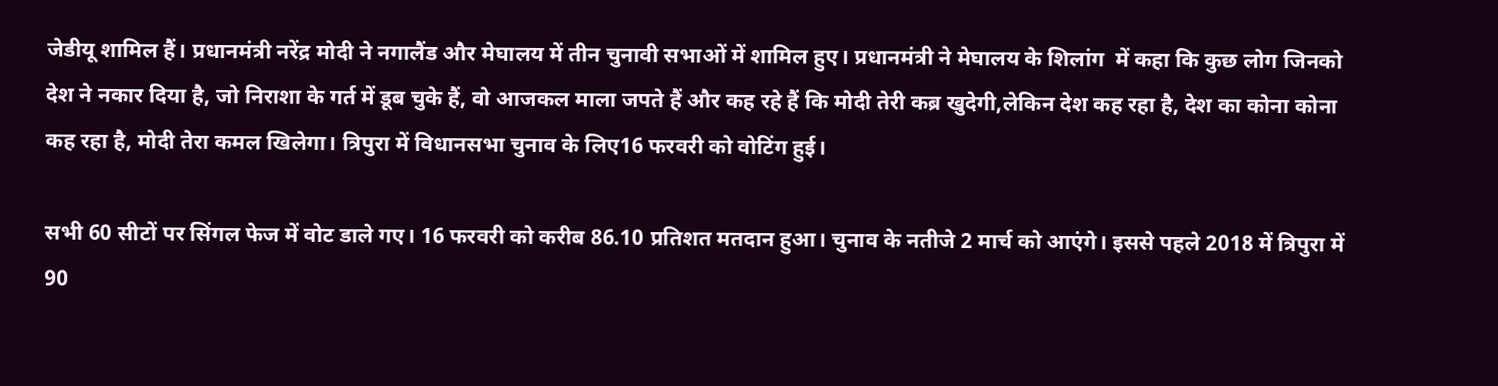जेडीयू शामिल हैं। प्रधानमंत्री नरेंद्र मोदी ने नगालैंड और मेघालय में तीन चुनावी सभाओं में शामिल हुए। प्रधानमंत्री ने मेघालय के शिलांग  में कहा कि कुछ लोग जिनको देश ने नकार दिया है, जो निराशा के गर्त में डूब चुके हैं, वो आजकल माला जपते हैं और कह रहे हैं कि मोदी तेरी कब्र खुदेगी,लेकिन देश कह रहा है, देश का कोना कोना कह रहा है, मोदी तेरा कमल खिलेगा। त्रिपुरा में विधानसभा चुनाव के लिए16 फरवरी को वोटिंग हुई।

सभी 60 सीटों पर सिंगल फेज में वोट डाले गए। 16 फरवरी को करीब 86.10 प्रतिशत मतदान हुआ। चुनाव के नतीजे 2 मार्च को आएंगे। इससे पहले 2018 में त्रिपुरा में 90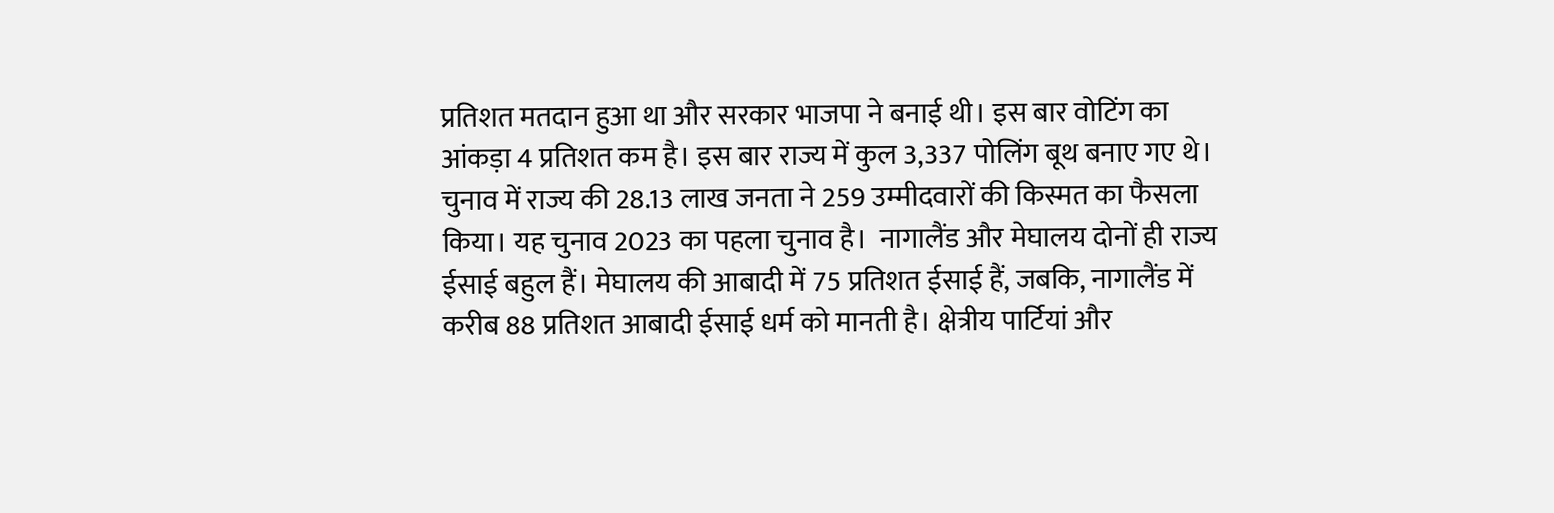प्रतिशत मतदान हुआ था और सरकार भाजपा ने बनाई थी। इस बार वोटिंग का आंकड़ा 4 प्रतिशत कम है। इस बार राज्य में कुल 3,337 पोलिंग बूथ बनाए गए थे। चुनाव में राज्य की 28.13 लाख जनता ने 259 उम्मीदवारों की किस्मत का फैसला किया। यह चुनाव 2023 का पहला चुनाव है।  नागालैंड और मेघालय दोनों ही राज्य ईसाई बहुल हैं। मेघालय की आबादी में 75 प्रतिशत ईसाई हैं, जबकि, नागालैंड में करीब 88 प्रतिशत आबादी ईसाई धर्म को मानती है। क्षेत्रीय पार्टियां और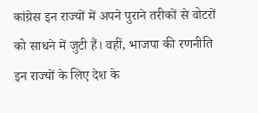कांग्रेस इन राज्यों में अपने पुराने तरीकों से वोटरों को साधने में जुटी हैं। वहीं, भाजपा की रणनीति इन राज्यों के लिए देश के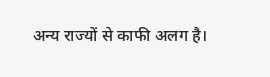अन्य राज्यों से काफी अलग है।